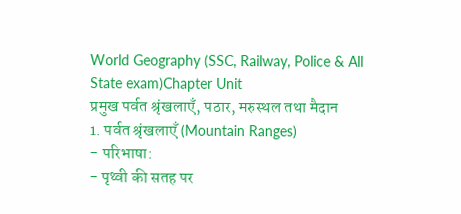World Geography (SSC, Railway, Police & All State exam)Chapter Unit
प्रमुख पर्वत श्रृंखलाएँ, पठार, मरुस्थल तथा मैदान
1. पर्वत श्रृंखलाएँ (Mountain Ranges)
- परिभाषा:
- पृथ्वी की सतह पर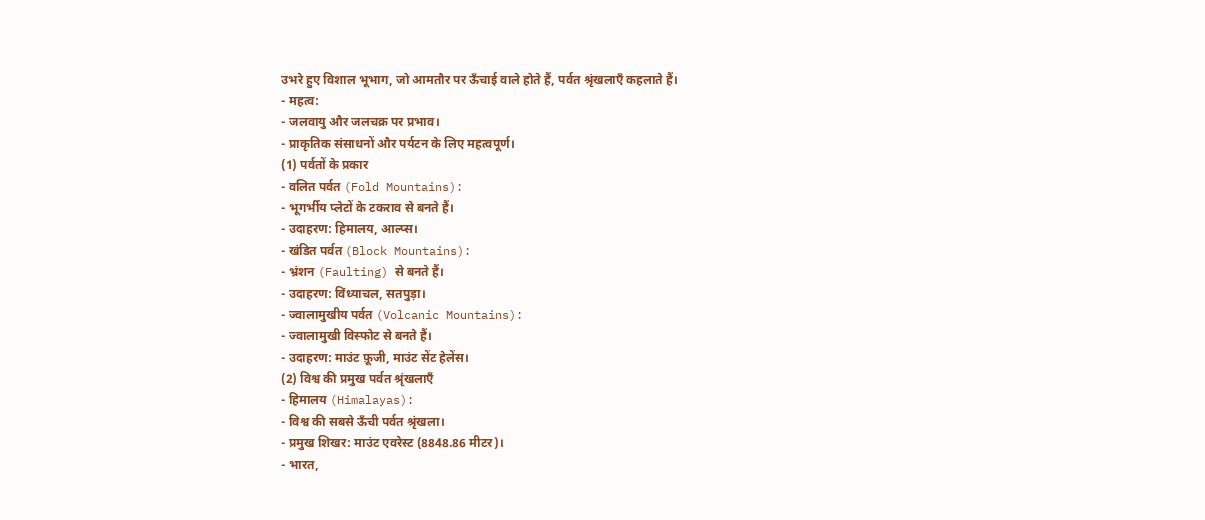उभरे हुए विशाल भूभाग, जो आमतौर पर ऊँचाई वाले होते हैं, पर्वत श्रृंखलाएँ कहलाते हैं।
- महत्व:
- जलवायु और जलचक्र पर प्रभाव।
- प्राकृतिक संसाधनों और पर्यटन के लिए महत्वपूर्ण।
(1) पर्वतों के प्रकार
- वलित पर्वत (Fold Mountains):
- भूगर्भीय प्लेटों के टकराव से बनते हैं।
- उदाहरण: हिमालय, आल्प्स।
- खंडित पर्वत (Block Mountains):
- भ्रंशन (Faulting) से बनते हैं।
- उदाहरण: विंध्याचल, सतपुड़ा।
- ज्वालामुखीय पर्वत (Volcanic Mountains):
- ज्वालामुखी विस्फोट से बनते हैं।
- उदाहरण: माउंट फ़ूजी, माउंट सेंट हेलेंस।
(2) विश्व की प्रमुख पर्वत श्रृंखलाएँ
- हिमालय (Himalayas):
- विश्व की सबसे ऊँची पर्वत श्रृंखला।
- प्रमुख शिखर: माउंट एवरेस्ट (8848.86 मीटर)।
- भारत,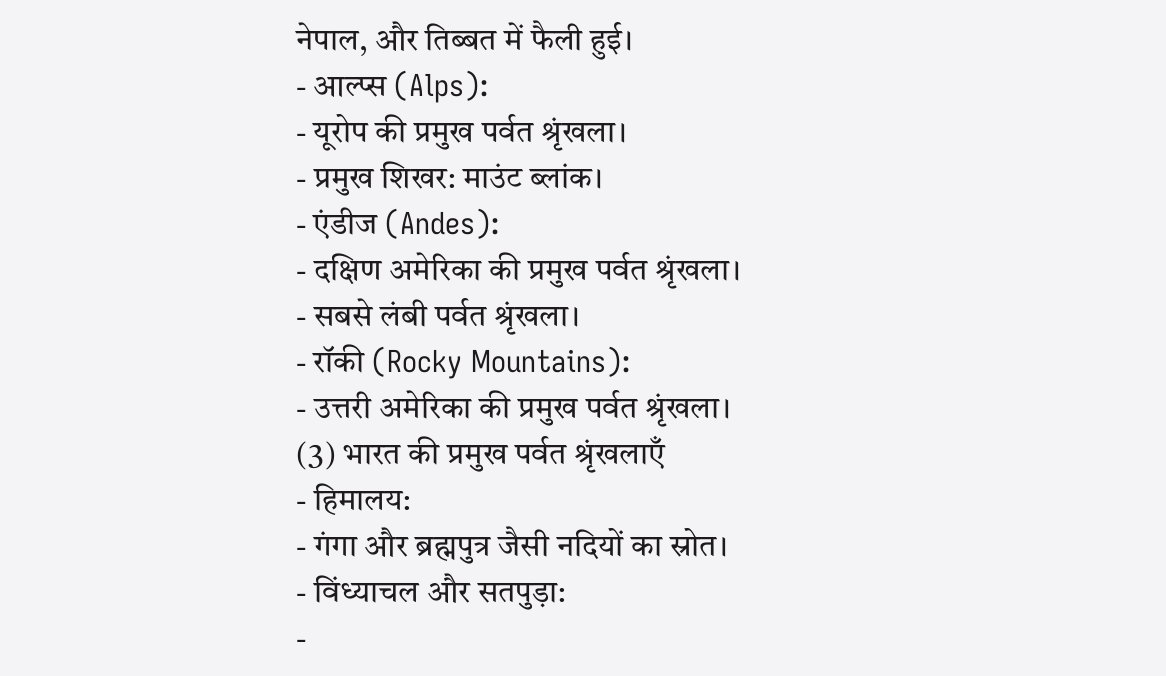नेपाल, और तिब्बत में फैली हुई।
- आल्प्स (Alps):
- यूरोप की प्रमुख पर्वत श्रृंखला।
- प्रमुख शिखर: माउंट ब्लांक।
- एंडीज (Andes):
- दक्षिण अमेरिका की प्रमुख पर्वत श्रृंखला।
- सबसे लंबी पर्वत श्रृंखला।
- रॉकी (Rocky Mountains):
- उत्तरी अमेरिका की प्रमुख पर्वत श्रृंखला।
(3) भारत की प्रमुख पर्वत श्रृंखलाएँ
- हिमालय:
- गंगा और ब्रह्मपुत्र जैसी नदियों का स्रोत।
- विंध्याचल और सतपुड़ा:
-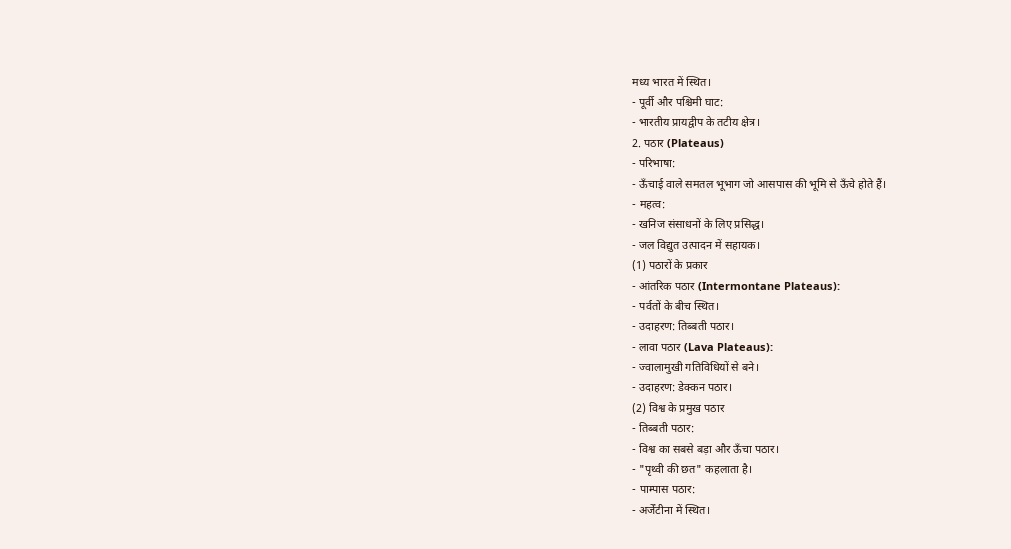मध्य भारत में स्थित।
- पूर्वी और पश्चिमी घाट:
- भारतीय प्रायद्वीप के तटीय क्षेत्र।
2. पठार (Plateaus)
- परिभाषा:
- ऊँचाई वाले समतल भूभाग जो आसपास की भूमि से ऊँचे होते हैं।
- महत्व:
- खनिज संसाधनों के लिए प्रसिद्ध।
- जल विद्युत उत्पादन में सहायक।
(1) पठारों के प्रकार
- आंतरिक पठार (Intermontane Plateaus):
- पर्वतों के बीच स्थित।
- उदाहरण: तिब्बती पठार।
- लावा पठार (Lava Plateaus):
- ज्वालामुखी गतिविधियों से बने।
- उदाहरण: डेक्कन पठार।
(2) विश्व के प्रमुख पठार
- तिब्बती पठार:
- विश्व का सबसे बड़ा और ऊँचा पठार।
- "पृथ्वी की छत" कहलाता है।
- पाम्पास पठार:
- अर्जेंटीना में स्थित।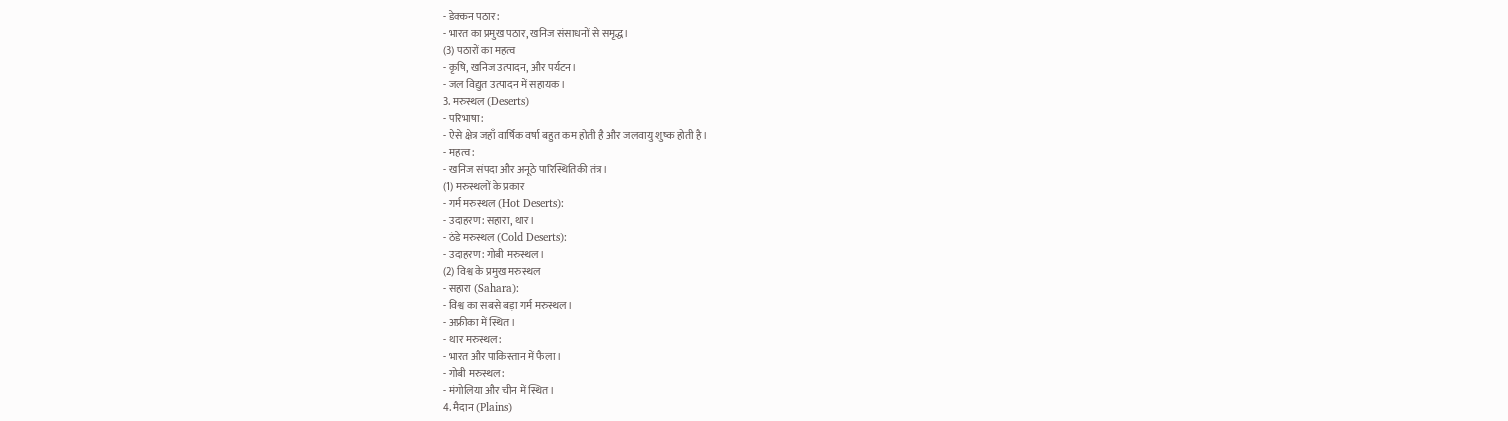- डेक्कन पठार:
- भारत का प्रमुख पठार, खनिज संसाधनों से समृद्ध।
(3) पठारों का महत्व
- कृषि, खनिज उत्पादन, और पर्यटन।
- जल विद्युत उत्पादन में सहायक।
3. मरुस्थल (Deserts)
- परिभाषा:
- ऐसे क्षेत्र जहाँ वार्षिक वर्षा बहुत कम होती है और जलवायु शुष्क होती है।
- महत्व:
- खनिज संपदा और अनूठे पारिस्थितिकी तंत्र।
(1) मरुस्थलों के प्रकार
- गर्म मरुस्थल (Hot Deserts):
- उदाहरण: सहारा, थार।
- ठंडे मरुस्थल (Cold Deserts):
- उदाहरण: गोबी मरुस्थल।
(2) विश्व के प्रमुख मरुस्थल
- सहारा (Sahara):
- विश्व का सबसे बड़ा गर्म मरुस्थल।
- अफ्रीका में स्थित।
- थार मरुस्थल:
- भारत और पाकिस्तान में फैला।
- गोबी मरुस्थल:
- मंगोलिया और चीन में स्थित।
4. मैदान (Plains)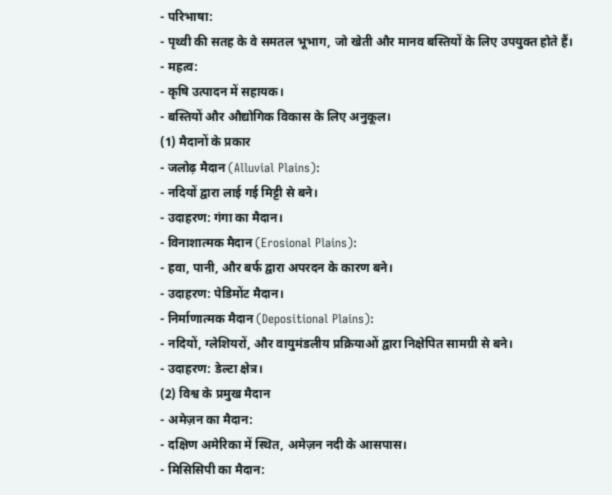- परिभाषा:
- पृथ्वी की सतह के वे समतल भूभाग, जो खेती और मानव बस्तियों के लिए उपयुक्त होते हैं।
- महत्व:
- कृषि उत्पादन में सहायक।
- बस्तियों और औद्योगिक विकास के लिए अनुकूल।
(1) मैदानों के प्रकार
- जलोढ़ मैदान (Alluvial Plains):
- नदियों द्वारा लाई गई मिट्टी से बने।
- उदाहरण: गंगा का मैदान।
- विनाशात्मक मैदान (Erosional Plains):
- हवा, पानी, और बर्फ द्वारा अपरदन के कारण बने।
- उदाहरण: पेडिमोंट मैदान।
- निर्माणात्मक मैदान (Depositional Plains):
- नदियों, ग्लेशियरों, और वायुमंडलीय प्रक्रियाओं द्वारा निक्षेपित सामग्री से बने।
- उदाहरण: डेल्टा क्षेत्र।
(2) विश्व के प्रमुख मैदान
- अमेज़न का मैदान:
- दक्षिण अमेरिका में स्थित, अमेज़न नदी के आसपास।
- मिसिसिपी का मैदान: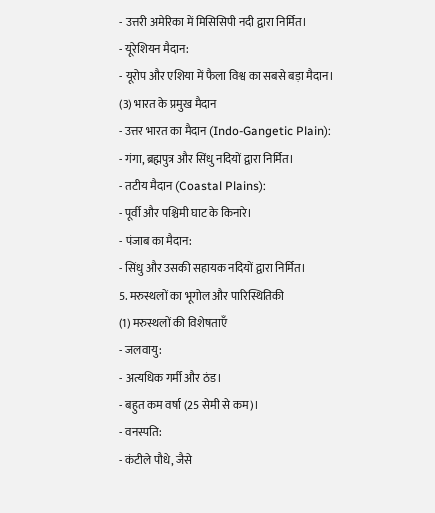- उत्तरी अमेरिका में मिसिसिपी नदी द्वारा निर्मित।
- यूरेशियन मैदान:
- यूरोप और एशिया में फैला विश्व का सबसे बड़ा मैदान।
(3) भारत के प्रमुख मैदान
- उत्तर भारत का मैदान (Indo-Gangetic Plain):
- गंगा, ब्रह्मपुत्र और सिंधु नदियों द्वारा निर्मित।
- तटीय मैदान (Coastal Plains):
- पूर्वी और पश्चिमी घाट के किनारे।
- पंजाब का मैदान:
- सिंधु और उसकी सहायक नदियों द्वारा निर्मित।
5. मरुस्थलों का भूगोल और पारिस्थितिकी
(1) मरुस्थलों की विशेषताएँ
- जलवायु:
- अत्यधिक गर्मी और ठंड।
- बहुत कम वर्षा (25 सेमी से कम)।
- वनस्पति:
- कंटीले पौधे, जैसे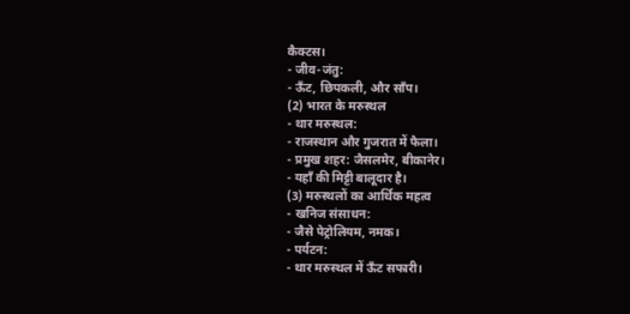कैक्टस।
- जीव-जंतु:
- ऊँट, छिपकली, और साँप।
(2) भारत के मरुस्थल
- थार मरुस्थल:
- राजस्थान और गुजरात में फैला।
- प्रमुख शहर: जैसलमेर, बीकानेर।
- यहाँ की मिट्टी बालूदार है।
(3) मरुस्थलों का आर्थिक महत्व
- खनिज संसाधन:
- जैसे पेट्रोलियम, नमक।
- पर्यटन:
- थार मरुस्थल में ऊँट सफारी।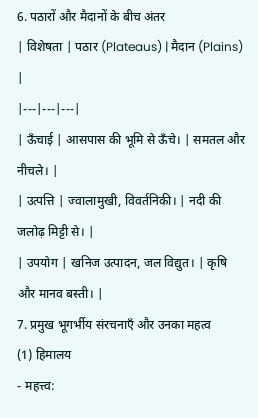6. पठारों और मैदानों के बीच अंतर
| विशेषता | पठार (Plateaus) | मैदान (Plains) |
|---|---|---|
| ऊँचाई | आसपास की भूमि से ऊँचे। | समतल और नीचले। |
| उत्पत्ति | ज्वालामुखी, विवर्तनिकी। | नदी की जलोढ़ मिट्टी से। |
| उपयोग | खनिज उत्पादन, जल विद्युत। | कृषि और मानव बस्ती। |
7. प्रमुख भूगर्भीय संरचनाएँ और उनका महत्व
(1) हिमालय
- महत्त्व: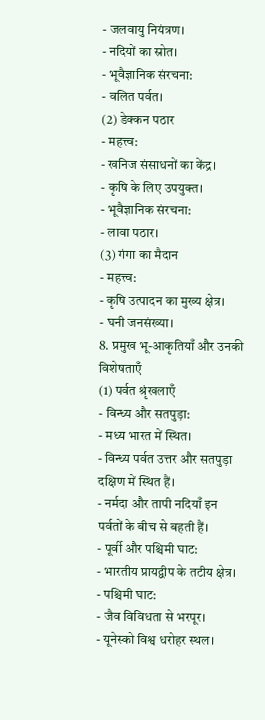- जलवायु नियंत्रण।
- नदियों का स्रोत।
- भूवैज्ञानिक संरचना:
- वलित पर्वत।
(2) डेक्कन पठार
- महत्त्व:
- खनिज संसाधनों का केंद्र।
- कृषि के लिए उपयुक्त।
- भूवैज्ञानिक संरचना:
- लावा पठार।
(3) गंगा का मैदान
- महत्त्व:
- कृषि उत्पादन का मुख्य क्षेत्र।
- घनी जनसंख्या।
8. प्रमुख भू-आकृतियाँ और उनकी विशेषताएँ
(1) पर्वत श्रृंखलाएँ
- विन्ध्य और सतपुड़ा:
- मध्य भारत में स्थित।
- विन्ध्य पर्वत उत्तर और सतपुड़ा दक्षिण में स्थित हैं।
- नर्मदा और तापी नदियाँ इन पर्वतों के बीच से बहती हैं।
- पूर्वी और पश्चिमी घाट:
- भारतीय प्रायद्वीप के तटीय क्षेत्र।
- पश्चिमी घाट:
- जैव विविधता से भरपूर।
- यूनेस्को विश्व धरोहर स्थल।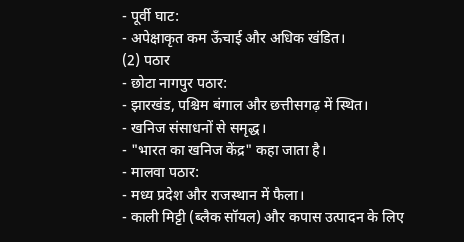- पूर्वी घाट:
- अपेक्षाकृत कम ऊँचाई और अधिक खंडित।
(2) पठार
- छोटा नागपुर पठार:
- झारखंड, पश्चिम बंगाल और छत्तीसगढ़ में स्थित।
- खनिज संसाधनों से समृद्ध।
- "भारत का खनिज केंद्र" कहा जाता है।
- मालवा पठार:
- मध्य प्रदेश और राजस्थान में फैला।
- काली मिट्टी (ब्लैक सॉयल) और कपास उत्पादन के लिए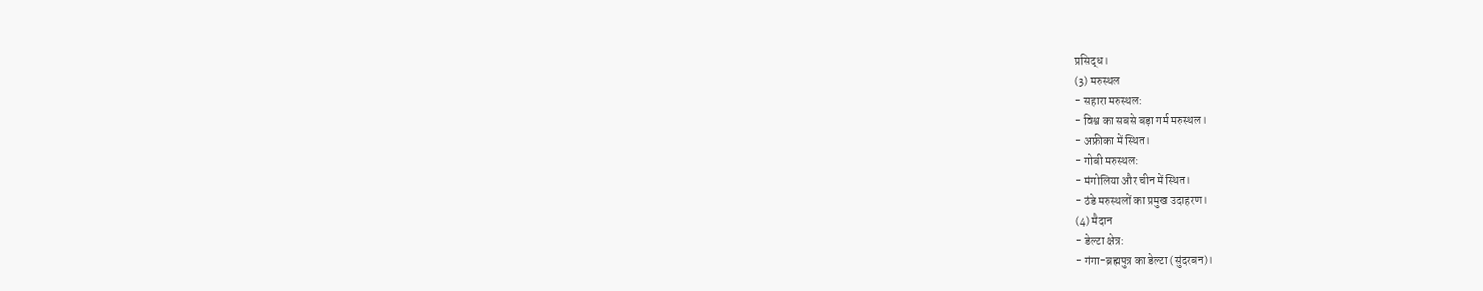प्रसिद्ध।
(3) मरुस्थल
- सहारा मरुस्थल:
- विश्व का सबसे बड़ा गर्म मरुस्थल।
- अफ्रीका में स्थित।
- गोबी मरुस्थल:
- मंगोलिया और चीन में स्थित।
- ठंडे मरुस्थलों का प्रमुख उदाहरण।
(4) मैदान
- डेल्टा क्षेत्र:
- गंगा-ब्रह्मपुत्र का डेल्टा (सुंदरबन)।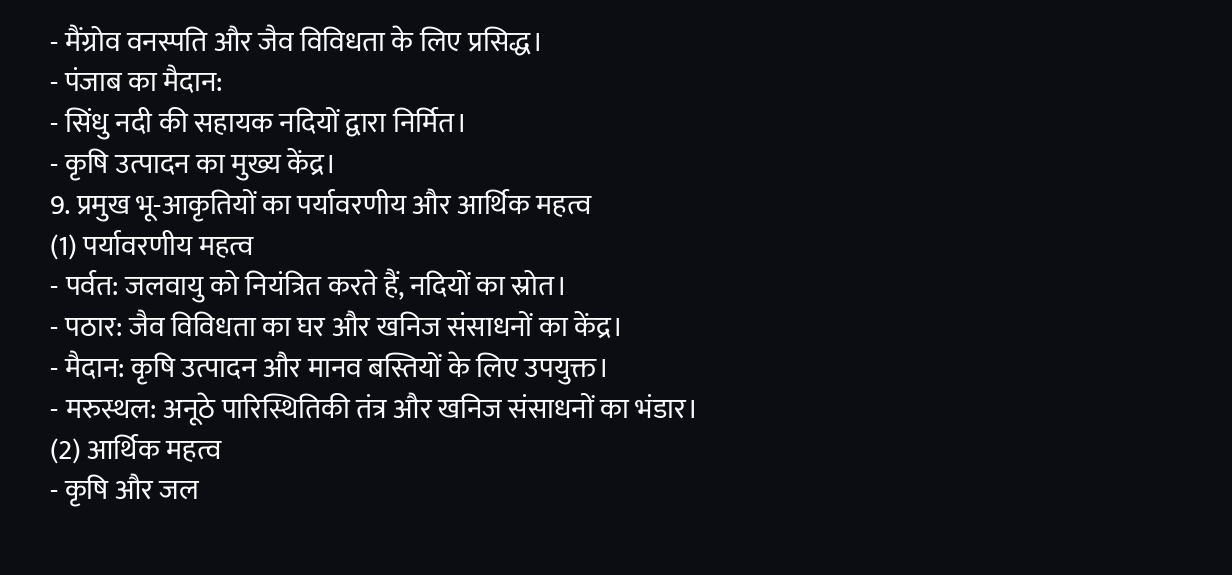- मैंग्रोव वनस्पति और जैव विविधता के लिए प्रसिद्ध।
- पंजाब का मैदान:
- सिंधु नदी की सहायक नदियों द्वारा निर्मित।
- कृषि उत्पादन का मुख्य केंद्र।
9. प्रमुख भू-आकृतियों का पर्यावरणीय और आर्थिक महत्व
(1) पर्यावरणीय महत्व
- पर्वत: जलवायु को नियंत्रित करते हैं, नदियों का स्रोत।
- पठार: जैव विविधता का घर और खनिज संसाधनों का केंद्र।
- मैदान: कृषि उत्पादन और मानव बस्तियों के लिए उपयुक्त।
- मरुस्थल: अनूठे पारिस्थितिकी तंत्र और खनिज संसाधनों का भंडार।
(2) आर्थिक महत्व
- कृषि और जल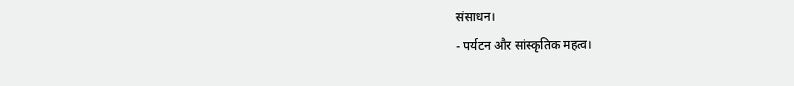संसाधन।
- पर्यटन और सांस्कृतिक महत्व।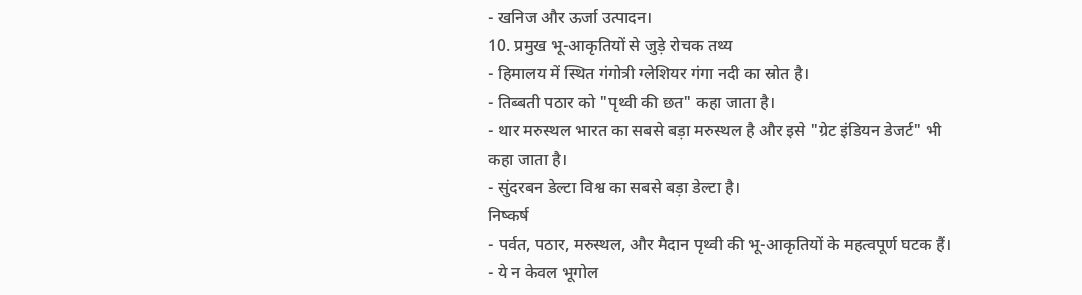- खनिज और ऊर्जा उत्पादन।
10. प्रमुख भू-आकृतियों से जुड़े रोचक तथ्य
- हिमालय में स्थित गंगोत्री ग्लेशियर गंगा नदी का स्रोत है।
- तिब्बती पठार को "पृथ्वी की छत" कहा जाता है।
- थार मरुस्थल भारत का सबसे बड़ा मरुस्थल है और इसे "ग्रेट इंडियन डेजर्ट" भी कहा जाता है।
- सुंदरबन डेल्टा विश्व का सबसे बड़ा डेल्टा है।
निष्कर्ष
- पर्वत, पठार, मरुस्थल, और मैदान पृथ्वी की भू-आकृतियों के महत्वपूर्ण घटक हैं।
- ये न केवल भूगोल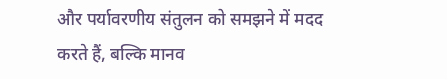और पर्यावरणीय संतुलन को समझने में मदद करते हैं, बल्कि मानव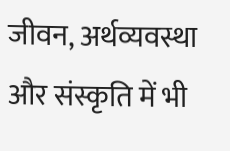जीवन, अर्थव्यवस्था और संस्कृति में भी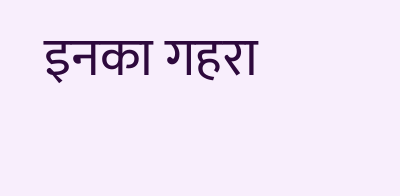इनका गहरा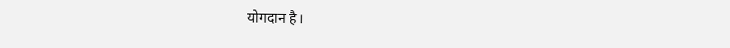योगदान है।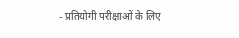- प्रतियोगी परीक्षाओं के लिए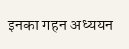इनका गहन अध्ययन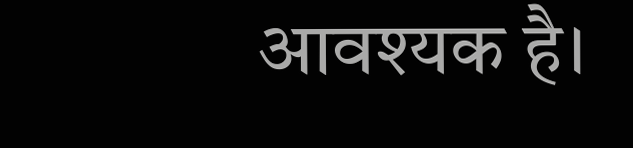आवश्यक है।